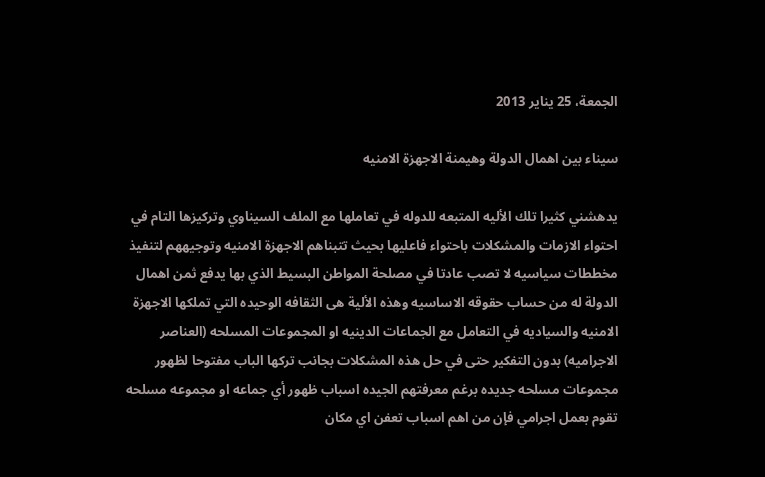الجمعة، 25 يناير 2013

سيناء بين اهمال الدولة وهيمنة الاجهزة الامنيه

يدهشني كثيرا تلك الأليه المتبعه للدوله في تعاملها مع الملف السيناوي وتركيزها التام في احتواء الازمات والمشكلات باحتواء فاعليها بحيث تتبناهم الاجهزة الامنيه وتوجيههم لتنفيذ مخططات سياسيه لا تصب عادتا في مصلحة المواطن البسيط الذي بها يدفع ثمن اهمال الدولة له من حساب حقوقه الاساسيه وهذه الألية هى الثقافه الوحيده التي تملكها الاجهزة الامنيه والسياديه في التعامل مع الجماعات الدينيه او المجموعات المسلحه (العناصر الاجراميه) بدون التفكير حتى في حل هذه المشكلات بجانب تركها الباب مفتوحا لظهور مجموعات مسلحه جديده برغم معرفتهم الجيده اسباب ظهور أي جماعه او مجموعه مسلحه تقوم بعمل اجرامي فإن من اهم اسباب تعفن اي مكان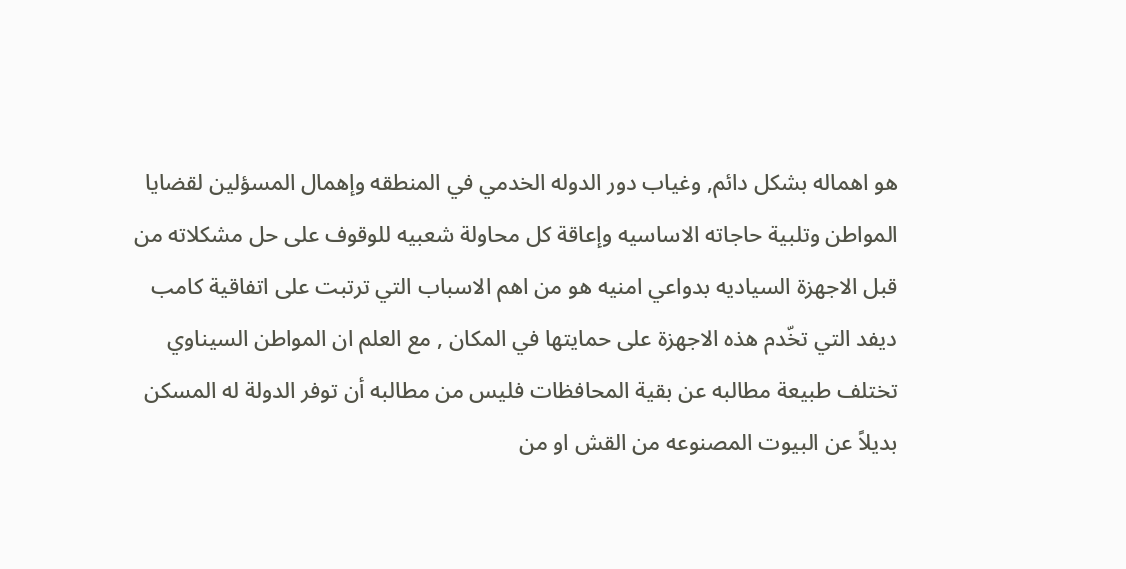هو اهماله بشكل دائم, وغياب دور الدوله الخدمي في المنطقه وإهمال المسؤلين لقضايا المواطن وتلبية حاجاته الاساسيه وإعاقة كل محاولة شعبيه للوقوف على حل مشكلاته من قبل الاجهزة السياديه بدواعي امنيه هو من اهم الاسباب التي ترتبت على اتفاقية كامب ديفد التي تخّدم هذه الاجهزة على حمايتها في المكان , مع العلم ان المواطن السيناوي تختلف طبيعة مطالبه عن بقية المحافظات فليس من مطالبه أن توفر الدولة له المسكن بديلاً عن البيوت المصنوعه من القش او من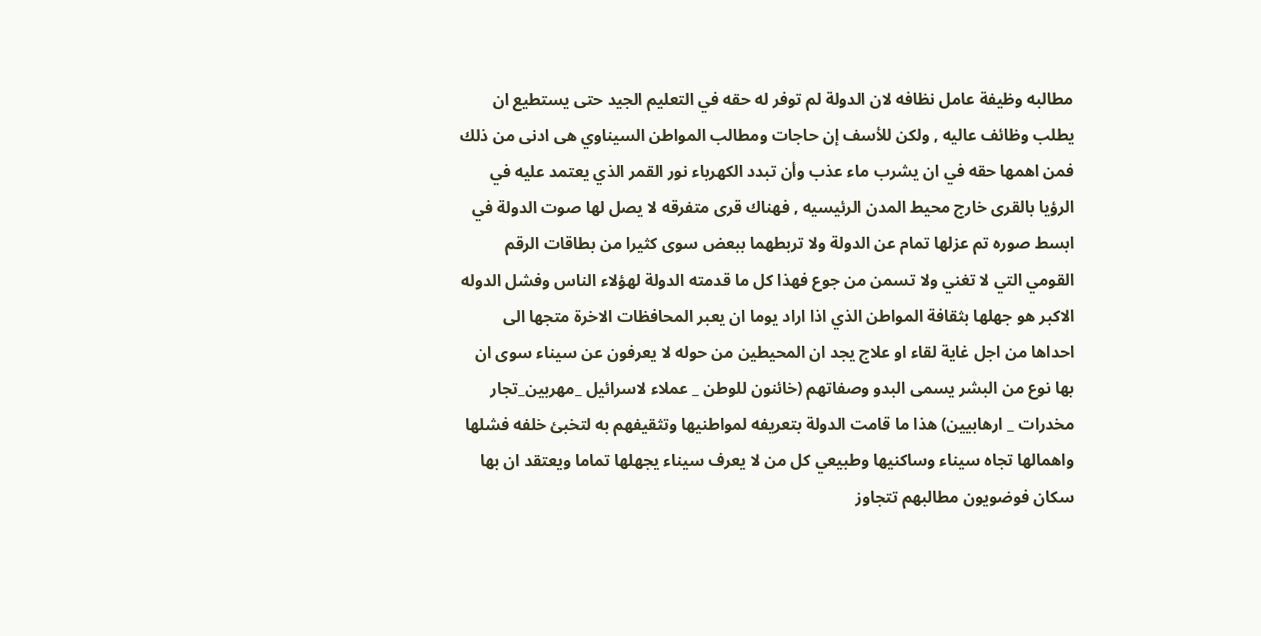مطالبه وظيفة عامل نظافه لان الدولة لم توفر له حقه في التعليم الجيد حتى يستطيع ان يطلب وظائف عاليه , ولكن للأسف إن حاجات ومطالب المواطن السيناوي هى ادنى من ذلك فمن اهمها حقه في ان يشرب ماء عذب وأن تبدد الكهرباء نور القمر الذي يعتمد عليه في الرؤيا بالقرى خارج محيط المدن الرئيسيه , فهناك قرى متفرقه لا يصل لها صوت الدولة في ابسط صوره تم عزلها تمام عن الدولة ولا تربطهما ببعض سوى كثيرا من بطاقات الرقم القومي التي لا تغني ولا تسمن من جوع فهذا كل ما قدمته الدولة لهؤلاء الناس وفشل الدوله الاكبر هو جهلها بثقافة المواطن الذي اذا اراد يوما ان يعبر المحافظات الاخرة متجها الى احداها من اجل غاية لقاء او علاج يجد ان المحيطين من حوله لا يعرفون عن سيناء سوى ان بها نوع من البشر يسمى البدو وصفاتهم (خائنون للوطن _ عملاء لاسرائيل _مهربين_تجار مخدرات _ ارهابيين) هذا ما قامت الدولة بتعريفه لمواطنيها وتثقيفهم به لتخبئ خلفه فشلها واهمالها تجاه سيناء وساكنيها وطبيعي كل من لا يعرف سيناء يجهلها تماما ويعتقد ان بها سكان فوضويون مطالبهم تتجاوز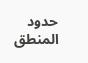حدود المنطق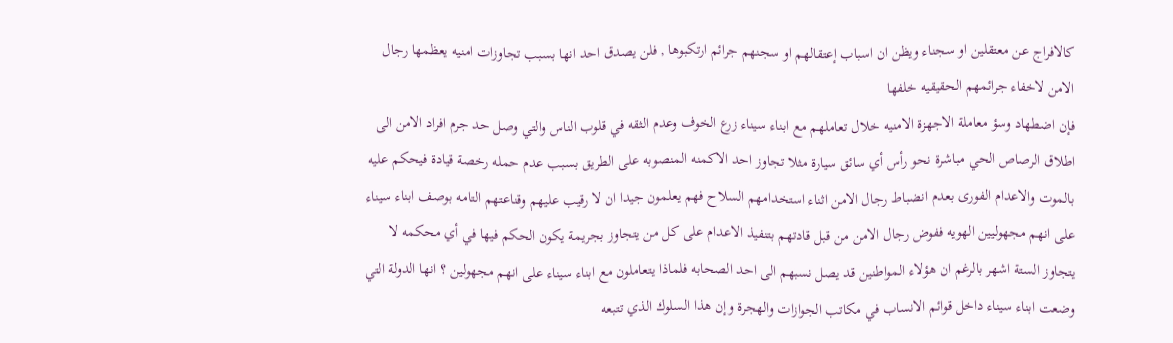كالافراج عن معتقلين او سجناء ويظن ان اسباب إعتقالهم او سجنهم جرائم ارتكبوها , فلن يصدق احد انها بسبب تجاوزات امنيه يعظمها رجال الامن لاخفاء جرائمهم الحقيقيه خلفها
فإن اضطهاد وسؤ معاملة الاجهزة الامنيه خلال تعاملهم مع ابناء سيناء زرع الخوف وعدم الثقه في قلوب الناس والتي وصل حد جرم افراد الامن الى اطلاق الرصاص الحي مباشرة نحو رأس أي سائق سيارة مثلا تجاوز احد الاكمنه المنصوبه على الطريق بسبب عدم حمله رخصة قيادة فيحكم عليه بالموت والاعدام الفورى بعدم انضباط رجال الامن اثناء استخدامهم السلاح فهم يعلمون جيدا ان لا رقيب عليهم وقناعتهم التامه بوصف ابناء سيناء على انهم مجهوليين الهويه ففوض رجال الامن من قبل قادتهم بتنفيذ الاعدام على كل من يتجاوز بجريمة يكون الحكم فيها في أي محكمه لا يتجاوز الستة اشهر بالرغم ان هؤلاء المواطنين قد يصل نسبهم الى احد الصحابه فلماذا يتعاملون مع ابناء سيناء على انهم مجهولين ؟ انها الدولة التي وضعت ابناء سيناء داخل قوائم الانساب في مكاتب الجوازات والهجرة وإن هذا السلوك الذي تتبعه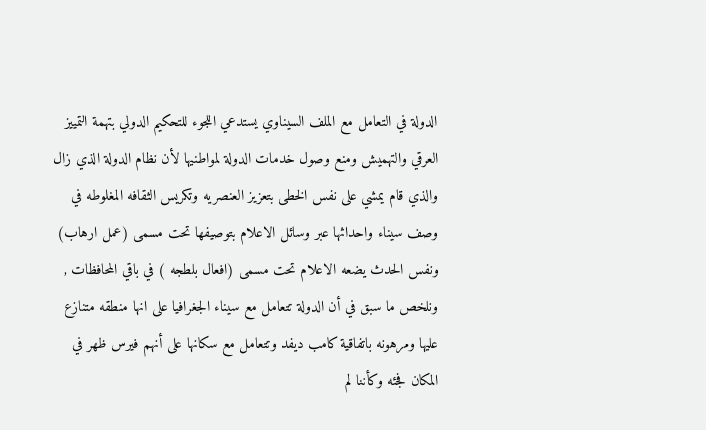الدولة في التعامل مع الملف السيناوي يستدعي اللجوء للتحكيم الدولي بتهمة التمييز العرقي والتهميش ومنع وصول خدمات الدولة لمواطنيها لأن نظام الدولة الذي زال والذي قام يمشي على نفس الخطى بتعزيز العنصريه وتكريس الثقافه المغلوطه في وصف سيناء واحداثها عبر وسائل الاعلام بتوصيفها تحت مسمى (عمل ارهاب) ونفس الحدث يضعه الاعلام تحت مسمى (افعال بلطجه ) في باقي المحافظات , ونلخص ما سبق في أن الدولة تتعامل مع سيناء الجغرافيا على انها منطقه متنازع عليها ومرهونه باتفاقية كامب ديفد وتتعامل مع سكانها على أنهم فيرس ظهر في المكان فجئه وكأننا لم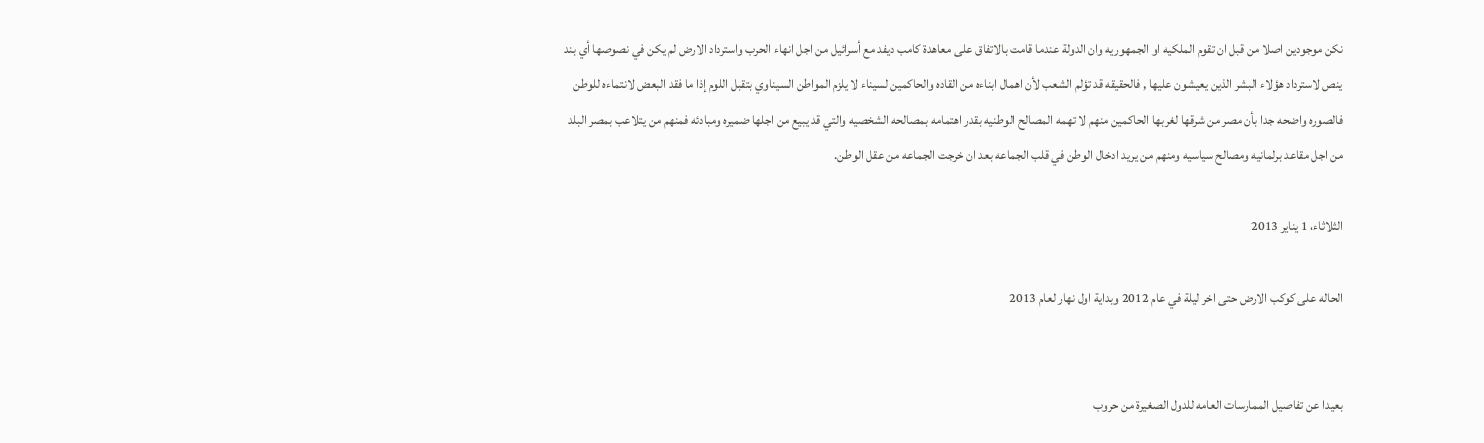نكن موجودين اصلا من قبل ان تقوم الملكيه او الجمهوريه وان الدولة عندما قامت بالاتفاق على معاهدة كامب ديفد مع أسرائيل من اجل انهاء الحرب واسترداد الارض لم يكن في نصوصها أي بند ينص لاسترداد هؤلاء البشر الذين يعيشون عليها , فالحقيقه قد تؤلم الشعب لأن اهمال ابناءه من القاده والحاكمين لسيناء لا يلزم المواطن السيناوي بتقبل اللوم إذا ما فقد البعض لانتماءه للوطن فالصوره واضحه جدا بأن مصر من شرقها لغربها الحاكمين منهم لا تهمه المصالح الوطنيه بقدر اهتمامه بمصالحه الشخصيه والتي قد يبيع من اجلها ضميره ومبادئه فمنهم من يتلاعب بمصر البلد من اجل مقاعد برلمانيه ومصالح سياسيه ومنهم من يريد ادخال الوطن في قلب الجماعه بعد ان خرجت الجماعه من عقل الوطن.

الثلاثاء، 1 يناير 2013

الحاله على كوكب الارض حتى اخر ليلة في عام 2012 وبداية اول نهار لعام 2013


بعيدا عن تفاصيل الممارسات العامه للدول الصغيرة من حروب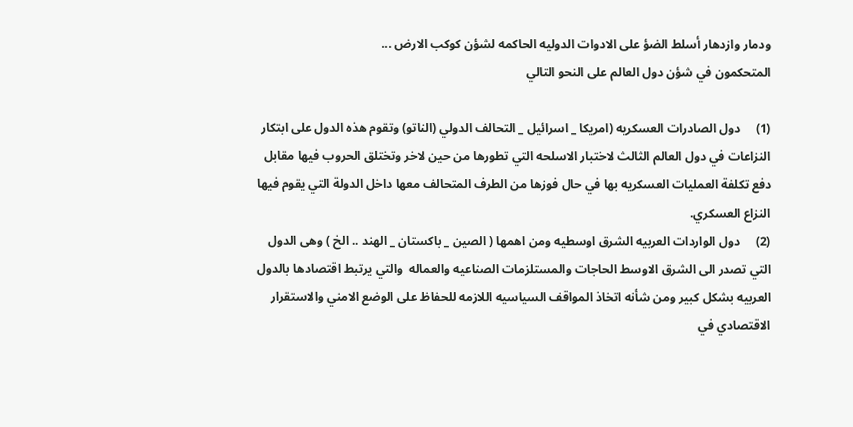ودمار وازدهار أسلط الضؤ على الادوات الدوليه الحاكمه لشؤن كوكب الارض ...
المتحكمون في شؤن دول العالم على النحو التالي

(1)     دول الصادرات العسكريه (امريكا _ اسرائيل _ التحالف الدولي (الناتو) وتقوم هذه الدول على ابتكار النزاعات في دول العالم الثالث لاختبار الاسلحه التي تطورها من حين لاخر وتختلق الحروب فيها مقابل دفع تكلفة العمليات العسكريه بها في حال فوزها من الطرف المتحالف معها داخل الدولة التي يقوم فيها النزاع العسكري.
(2)     دول الواردات العربيه الشرق اوسطيه ومن اهمها ( الصين _ باكستان _ الهند .. الخ ) وهى الدول التي تصدر الى الشرق الاوسط الحاجات والمستلزمات الصناعيه والعماله  والتي يرتبط اقتصادها بالدول العربيه بشكل كبير ومن شأنه اتخاذ المواقف السياسيه اللازمه للحفاظ على الوضع الامني والاستقرار الاقتصادي في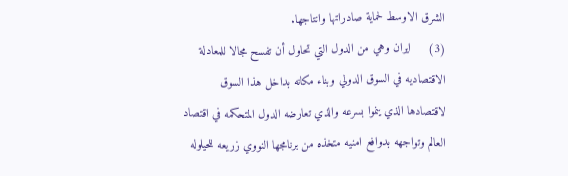الشرق الاوسط لحماية صادراتها وانتاجها.
(3)     ايران وهي من الدول التي تحاول أن تفسح مجالا للمعادلة الاقتصاديه في السوق الدولي وبناء مكانه بداخل هذا السوق لاقتصادها الذي ينموا بسرعه والذي تعارضه الدول المتحكمه في اقتصاد العالم وتواجهه بدوافع امنيه متخذه من برنامجها النووي زريعه للحيلوله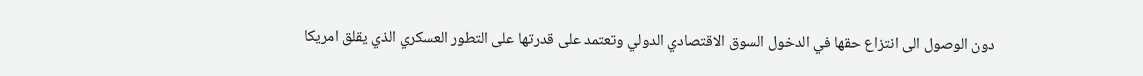دون الوصول الى انتزاع حقها في الدخول السوق الاقتصادي الدولي وتعتمد على قدرتها على التطور العسكري الذي يقلق امريكا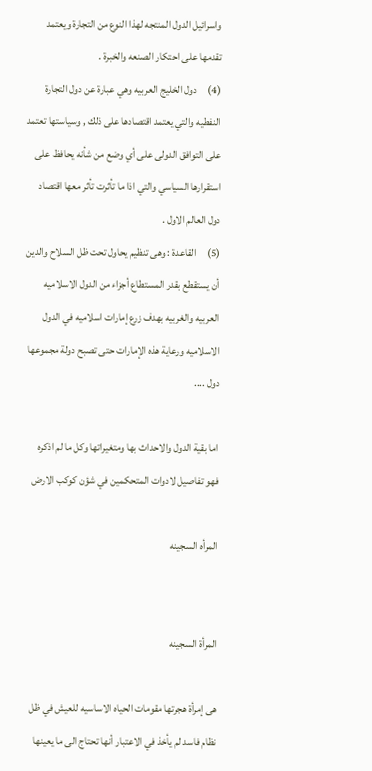واسرائيل الدول المنتجه لهذا النوع من التجارة ويعتمد تقدمها على احتكار الصنعه والخبرة .
(4)     دول الخليج العربيه وهي عبارة عن دول التجارة النفطيه والتي يعتمد اقتصادها على ذلك , وسياستها تعتمد على التوافق الدولى على أي وضع من شأنه يحافظ على استقرارها السياسي والتي اذا ما تأثرت تأثر معها اقتصاد دول العالم الاول .
(5)     القاعدة : وهى تنظيم يحاول تحت ظل السلاح والدين أن يستقطع بقدر المستطاع أجزاء من الدول الاسلاميه العربيه والغربيه بهدف زرع إمارات اسلاميه في الدول الاسلاميه ورعاية هذه الإمارات حتى تصبح دولة مجموعها دول ....

اما بقية الدول والاحداث بها ومتغيراتها وكل ما لم اذكره فهو تفاصيل لادوات المتحكمين في شؤن كوكب الارض

المرأه السجينه


المرأة السجينه

هى إمرأة هجرتها مقومات الحياه الاساسيه للعيش في ظل نظام فاسد لم يأخذ في الاعتبار أنها تحتاج الى ما يعينها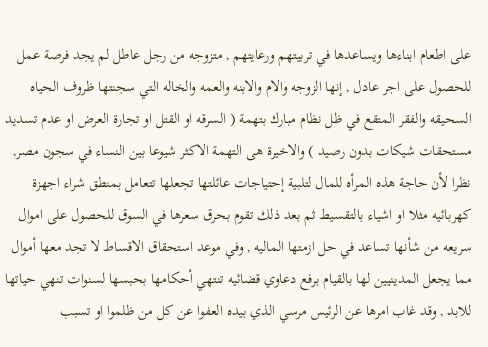على اطعام ابناءها ويساعدها في تربيتهم ورعايتهم , متزوجه من رجل عاطل لم يجد فرصة عمل للحصول على اجر عادل , إنها الزوجه والام والابنه والعمه والخاله التي سجنتها ظروف الحياه السحيقه والفقر المتقع في ظل نظام مبارك بتهمة ( السرقه او القتل او تجارة العرض او عدم تسديد مستحقات شيكات بدون رصيد ) والاخيرة هى التهمة الاكثر شيوعا بين النساء في سجون مصر, نظرا لأن حاجة هذه المرأه للمال لتلبية إحتياجات عائلتها تجعلها تتعامل بمنطق شراء اجهزة كهربائيه مثلا او اشياء بالتقسيط ثم بعد ذلك تقوم بحرق سعرها في السوق للحصول على اموال سريعه من شأنها تساعد في حل ازمتها الماليه , وفي موعد استحقاق الاقساط لا تجد معها أموال مما يجعل المدينيين لها بالقيام برفع دعاوي قضائيه تنتهي أحكامها بحبسها لسنوات تنهي حياتها للابد , وقد غاب امرها عن الرئيس مرسي الذي بيده العفوا عن كل من ظلموا او تسبب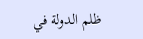ظلم الدولة في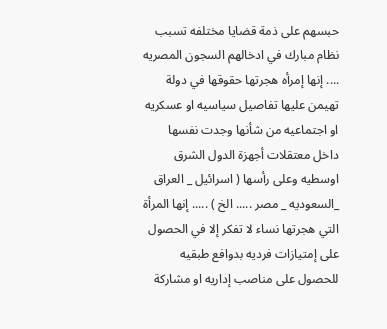حبسهم على ذمة قضايا مختلفه تسبب نظام مبارك في ادخالهم السجون المصريه .... إنها إمرأه هجرتها حقوقها في دولة تهيمن عليها تفاصيل سياسيه او عسكريه او اجتماعيه من شأنها وجدت نفسها داخل معتقلات أجهزة الدول الشرق اوسطيه وعلى رأسها ( اسرائيل _ العراق _السعوديه _ مصر ..... الخ ) ..... إنها المرأة التي هجرتها نساء لا تفكر إلا في الحصول على إمتيازات فرديه بدوافع طبقيه للحصول على مناصب إداريه او مشاركة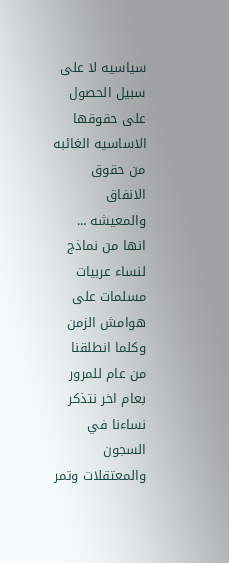سياسيه لا على سبيل الحصول على حقوقها الاساسيه الغائبه من حقوق الانفاق والمعيشه ... انها من نماذج لنساء عربيات مسلمات على هوامش الزمن وكلما انطلقنا من عام للمرور بعام اخر نتذكر نساءنا في السجون والمعتقلات وتمر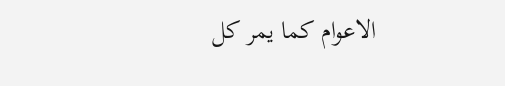الاعوام كما يمر كل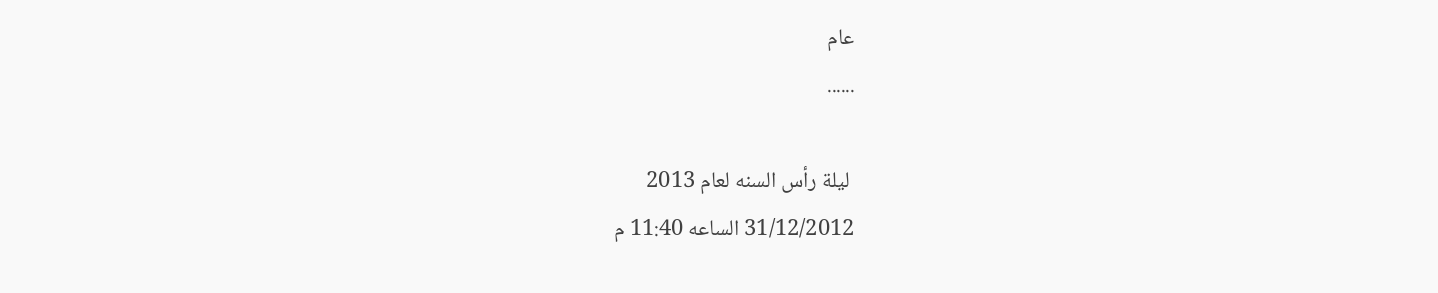عام
......

 ليلة رأس السنه لعام 2013
31/12/2012 الساعه 11:40 م